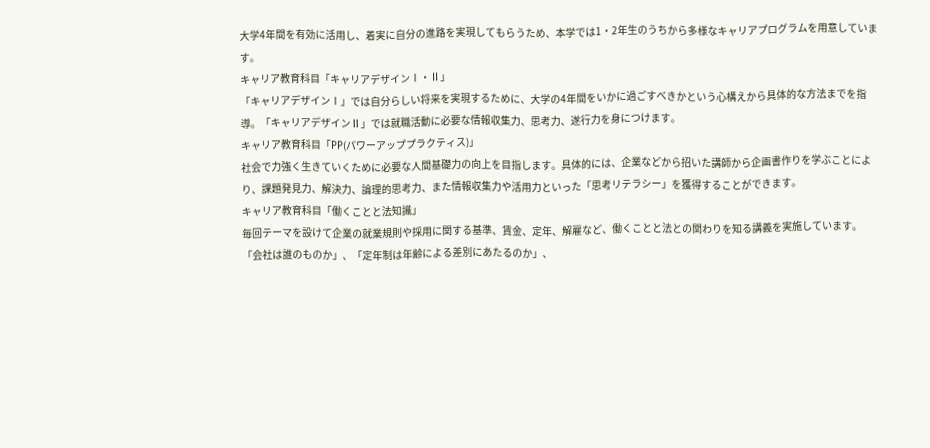大学4年間を有効に活用し、着実に自分の進路を実現してもらうため、本学では1・2年生のうちから多様なキャリアプログラムを用意しています。
キャリア教育科目「キャリアデザインⅠ・Ⅱ」
「キャリアデザインⅠ」では自分らしい将来を実現するために、大学の4年間をいかに過ごすべきかという心構えから具体的な方法までを指導。「キャリアデザインⅡ」では就職活動に必要な情報収集力、思考力、遂行力を身につけます。
キャリア教育科目「PP(パワーアッププラクティス)」
社会で力強く生きていくために必要な人間基礎力の向上を目指します。具体的には、企業などから招いた講師から企画書作りを学ぶことにより、課題発見力、解決力、論理的思考力、また情報収集力や活用力といった「思考リテラシー」を獲得することができます。
キャリア教育科目「働くことと法知識」
毎回テーマを設けて企業の就業規則や採用に関する基準、賃金、定年、解雇など、働くことと法との関わりを知る講義を実施しています。「会社は誰のものか」、「定年制は年齢による差別にあたるのか」、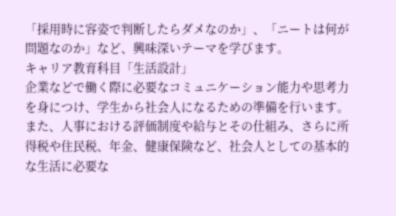「採用時に容姿で判断したらダメなのか」、「ニートは何が問題なのか」など、興味深いテーマを学びます。
キャリア教育科目「生活設計」
企業などで働く際に必要なコミュニケーション能力や思考力を身につけ、学生から社会人になるための準備を行います。また、人事における評価制度や給与とその仕組み、さらに所得税や住民税、年金、健康保険など、社会人としての基本的な生活に必要な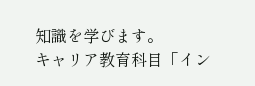知識を学びます。
キャリア教育科目「イン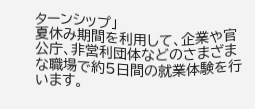ターンシップ」
夏休み期間を利用して、企業や官公庁、非営利団体などのさまざまな職場で約5日間の就業体験を行います。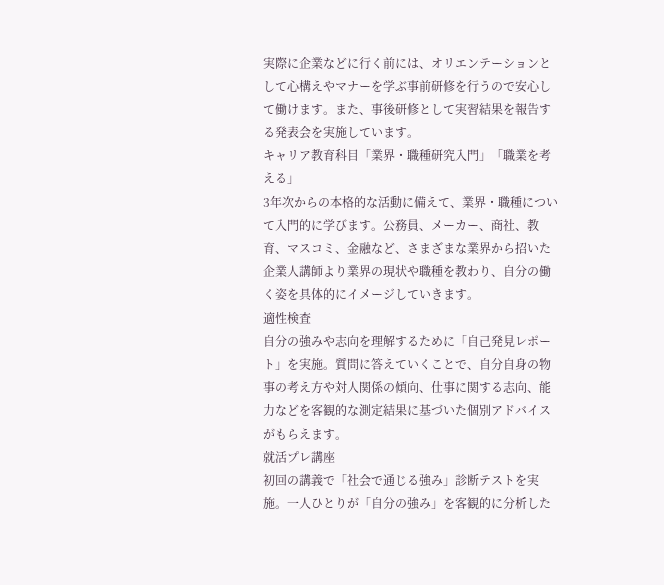実際に企業などに行く前には、オリエンテーションとして心構えやマナーを学ぶ事前研修を行うので安心して働けます。また、事後研修として実習結果を報告する発表会を実施しています。
キャリア教育科目「業界・職種研究入門」「職業を考える」
3年次からの本格的な活動に備えて、業界・職種について入門的に学びます。公務員、メーカー、商社、教育、マスコミ、金融など、さまざまな業界から招いた企業人講師より業界の現状や職種を教わり、自分の働く姿を具体的にイメージしていきます。
適性検査
自分の強みや志向を理解するために「自己発見レポート」を実施。質問に答えていくことで、自分自身の物事の考え方や対人関係の傾向、仕事に関する志向、能力などを客観的な測定結果に基づいた個別アドバイスがもらえます。
就活プレ講座
初回の講義で「社会で通じる強み」診断テストを実施。一人ひとりが「自分の強み」を客観的に分析した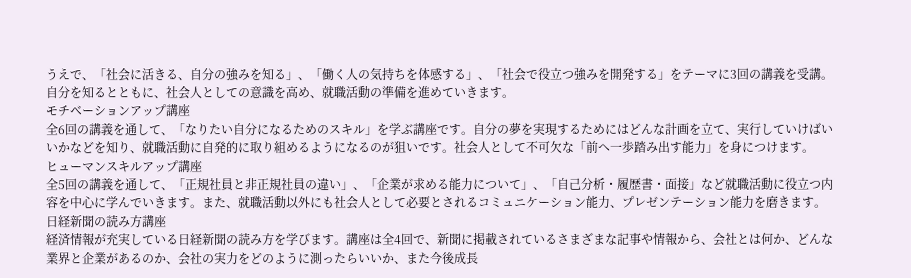うえで、「社会に活きる、自分の強みを知る」、「働く人の気持ちを体感する」、「社会で役立つ強みを開発する」をテーマに3回の講義を受講。自分を知るとともに、社会人としての意識を高め、就職活動の準備を進めていきます。
モチベーションアップ講座
全6回の講義を通して、「なりたい自分になるためのスキル」を学ぶ講座です。自分の夢を実現するためにはどんな計画を立て、実行していけばいいかなどを知り、就職活動に自発的に取り組めるようになるのが狙いです。社会人として不可欠な「前へ一歩踏み出す能力」を身につけます。
ヒューマンスキルアップ講座
全5回の講義を通して、「正規社員と非正規社員の違い」、「企業が求める能力について」、「自己分析・履歴書・面接」など就職活動に役立つ内容を中心に学んでいきます。また、就職活動以外にも社会人として必要とされるコミュニケーション能力、プレゼンテーション能力を磨きます。
日経新聞の読み方講座
経済情報が充実している日経新聞の読み方を学びます。講座は全4回で、新聞に掲載されているさまざまな記事や情報から、会社とは何か、どんな業界と企業があるのか、会社の実力をどのように測ったらいいか、また今後成長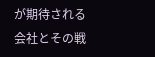が期待される会社とその戦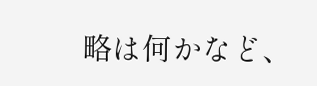略は何かなど、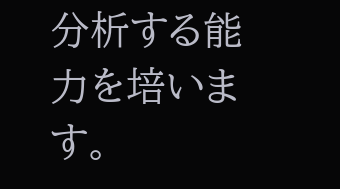分析する能力を培います。